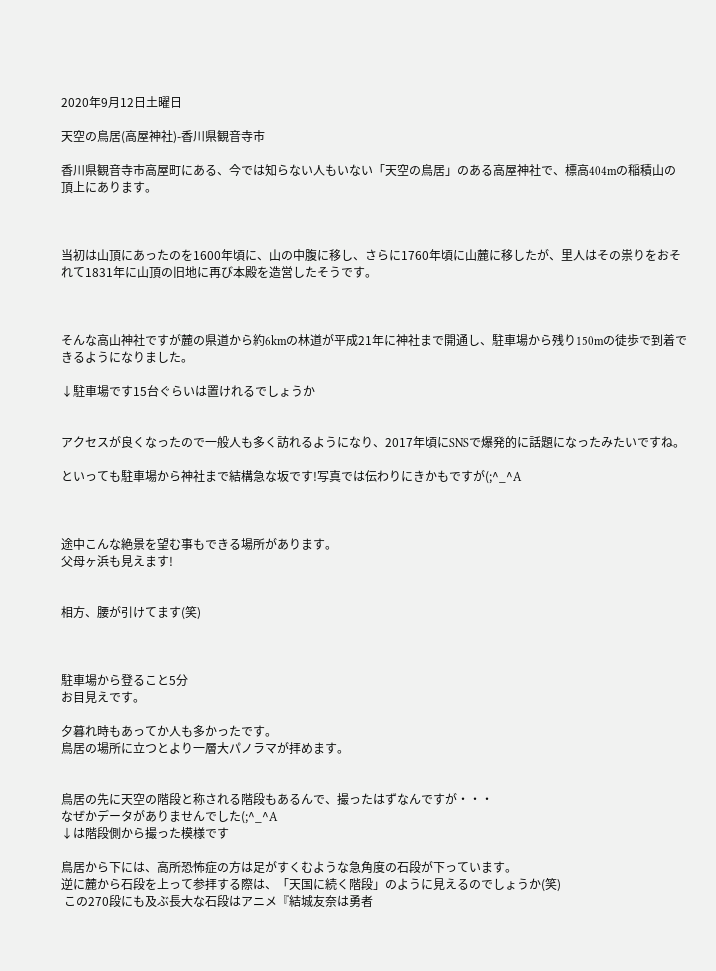2020年9月12日土曜日

天空の鳥居(高屋神社)-香川県観音寺市

香川県観音寺市高屋町にある、今では知らない人もいない「天空の鳥居」のある高屋神社で、標高404mの稲積山の頂上にあります。



当初は山頂にあったのを1600年頃に、山の中腹に移し、さらに1760年頃に山麓に移したが、里人はその祟りをおそれて1831年に山頂の旧地に再び本殿を造営したそうです。



そんな高山神社ですが麓の県道から約6kmの林道が平成21年に神社まで開通し、駐車場から残り150mの徒歩で到着できるようになりました。

↓駐車場です15台ぐらいは置けれるでしょうか


アクセスが良くなったので一般人も多く訪れるようになり、2017年頃にSNSで爆発的に話題になったみたいですね。

といっても駐車場から神社まで結構急な坂です!写真では伝わりにきかもですが(;^_^A



途中こんな絶景を望む事もできる場所があります。
父母ヶ浜も見えます!


相方、腰が引けてます(笑)



駐車場から登ること5分
お目見えです。

夕暮れ時もあってか人も多かったです。
鳥居の場所に立つとより一層大パノラマが拝めます。


鳥居の先に天空の階段と称される階段もあるんで、撮ったはずなんですが・・・
なぜかデータがありませんでした(;^_^A
↓は階段側から撮った模様です

鳥居から下には、高所恐怖症の方は足がすくむような急角度の石段が下っています。
逆に麓から石段を上って参拝する際は、「天国に続く階段」のように見えるのでしょうか(笑)
 この270段にも及ぶ長大な石段はアニメ『結城友奈は勇者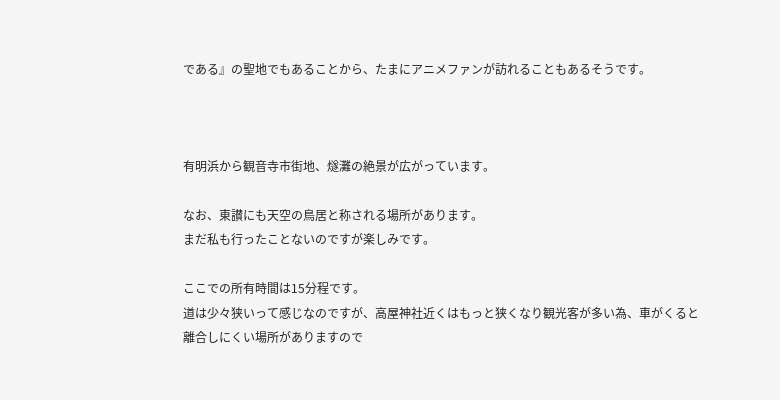である』の聖地でもあることから、たまにアニメファンが訪れることもあるそうです。



有明浜から観音寺市街地、燧灘の絶景が広がっています。

なお、東讃にも天空の鳥居と称される場所があります。
まだ私も行ったことないのですが楽しみです。

ここでの所有時間は15分程です。
道は少々狭いって感じなのですが、高屋神社近くはもっと狭くなり観光客が多い為、車がくると離合しにくい場所がありますので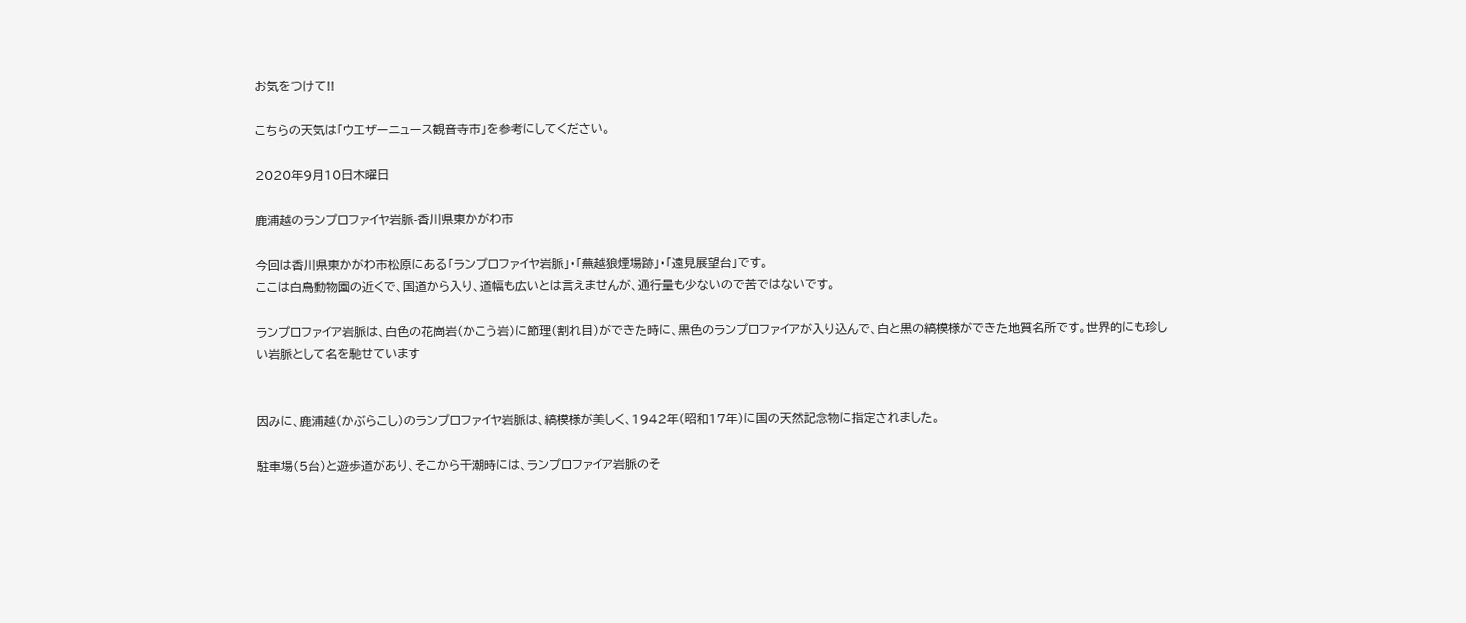お気をつけて!!

こちらの天気は「ウエザーニュース観音寺市」を参考にしてください。

2020年9月10日木曜日

鹿浦越のランプロファイヤ岩脈-香川県東かがわ市

今回は香川県東かがわ市松原にある「ランプロファイヤ岩脈」・「蕪越狼煙場跡」・「遠見展望台」です。
ここは白鳥動物園の近くで、国道から入り、道幅も広いとは言えませんが、通行量も少ないので苦ではないです。

ランプロファイア岩脈は、白色の花崗岩(かこう岩)に節理(割れ目)ができた時に、黒色のランプロファイアが入り込んで、白と黒の縞模様ができた地質名所です。世界的にも珍しい岩脈として名を馳せています


因みに、鹿浦越(かぶらこし)のランプロファイヤ岩脈は、縞模様が美しく、1942年(昭和17年)に国の天然記念物に指定されました。

駐車場(5台)と遊歩道があり、そこから干潮時には、ランプロファイア岩脈のそ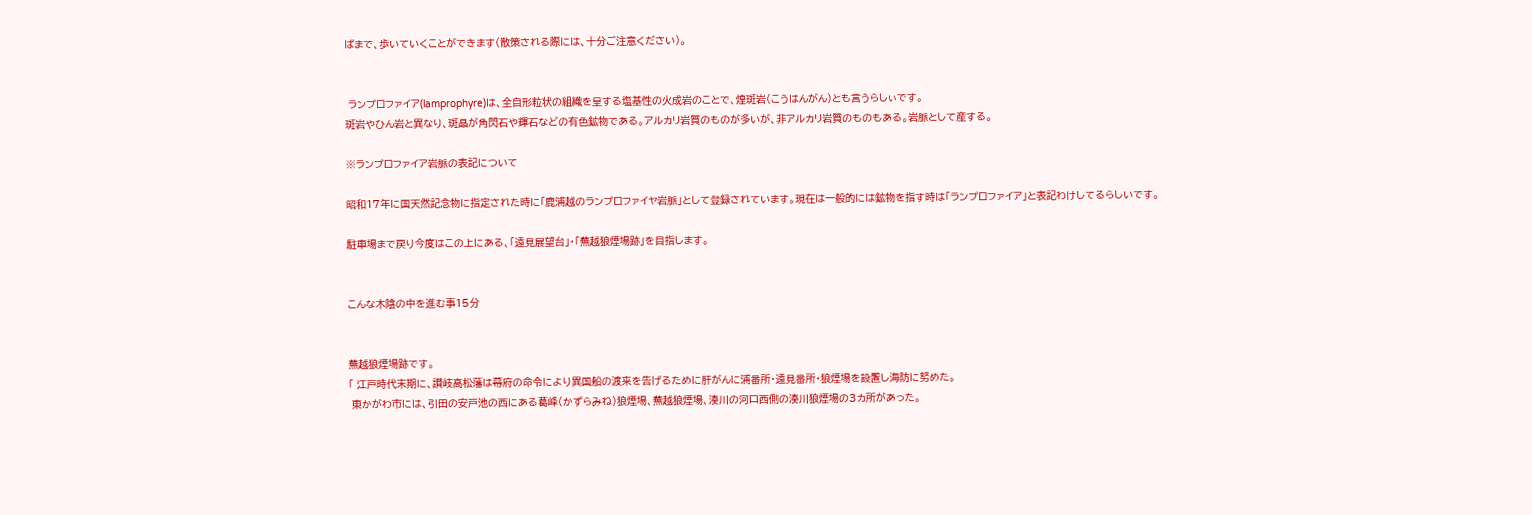ばまで、歩いていくことができます(散策される際には、十分ご注意ください)。


 ランプロファイア(lamprophyre)は、全自形粒状の組織を呈する塩基性の火成岩のことで、煌斑岩(こうはんがん)とも言うらしぃです。
斑岩やひん岩と異なり、斑晶が角閃石や輝石などの有色鉱物である。アルカリ岩質のものが多いが、非アルカリ岩質のものもある。岩脈として産する。

※ランプロファイア岩脈の表記について

昭和17年に国天然記念物に指定された時に「鹿浦越のランプロファイヤ岩脈」として登録されています。現在は一般的には鉱物を指す時は「ランプロファイア」と表記わけしてるらしいです。

駐車場まで戻り今度はこの上にある、「遠見展望台」・「蕪越狼煙場跡」を目指します。


こんな木陰の中を進む事15分


蕪越狼煙場跡です。
「 江戸時代末期に、讃岐高松藩は幕府の命令により異国船の渡来を告げるために肝がんに浦番所・遠見番所・狼煙場を設置し海防に努めた。
 東かがわ市には、引田の安戸池の西にある葛峰(かずらみね)狼煙場、蕪越狼煙場、湊川の河口西側の湊川狼煙場の3カ所があった。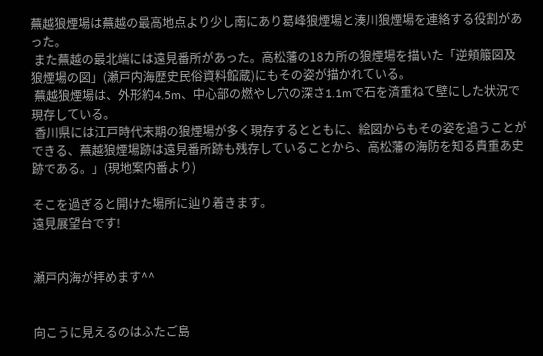蕪越狼煙場は蕪越の最高地点より少し南にあり葛峰狼煙場と湊川狼煙場を連絡する役割があった。
 また蕪越の最北端には遠見番所があった。高松藩の18カ所の狼煙場を描いた「逆頬箙図及狼煙場の図」(瀬戸内海歴史民俗資料館蔵)にもその姿が描かれている。
 蕪越狼煙場は、外形約4.5m、中心部の燃やし穴の深さ1.1mで石を済重ねて壁にした状況で現存している。
 香川県には江戸時代末期の狼煙場が多く現存するとともに、絵図からもその姿を追うことができる、蕪越狼煙場跡は遠見番所跡も残存していることから、高松藩の海防を知る貴重あ史跡である。」(現地案内番より)

そこを過ぎると開けた場所に辿り着きます。
遠見展望台です!


瀬戸内海が拝めます^^


向こうに見えるのはふたご島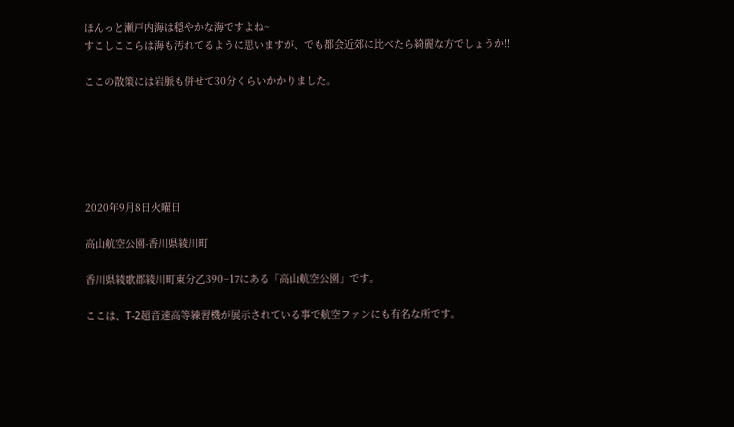ほんっと瀬戸内海は穏やかな海ですよね~
すこしここらは海も汚れてるように思いますが、でも都会近郊に比べたら綺麗な方でしょうか!!

ここの散策には岩脈も併せて30分くらいかかりました。






2020年9月8日火曜日

高山航空公園-香川県綾川町

香川県綾歌郡綾川町東分乙390−17にある「高山航空公園」です。

ここは、T-2超音速高等練習機が展示されている事で航空ファンにも有名な所です。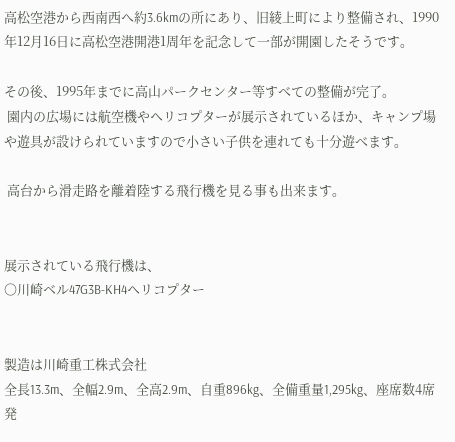高松空港から西南西へ約3.6kmの所にあり、旧綾上町により整備され、1990年12月16日に高松空港開港1周年を記念して一部が開園したそうです。

その後、1995年までに高山パークセンター等すべての整備が完了。
 園内の広場には航空機やヘリコプターが展示されているほか、キャンプ場や遊具が設けられていますので小さい子供を連れても十分遊べます。

 高台から滑走路を離着陸する飛行機を見る事も出来ます。


展示されている飛行機は、
〇川崎ベル47G3B-KH4ヘリコプター


製造は川崎重工株式会社
全長13.3m、全幅2.9m、全高2.9m、自重896kg、全備重量1,295kg、座席数4席
発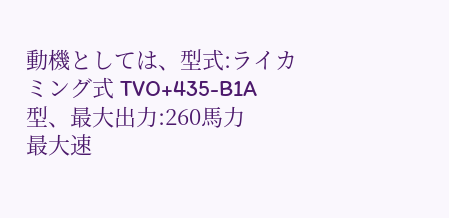動機としては、型式:ライカミング式 TVO+435-B1A型、最大出力:260馬力
最大速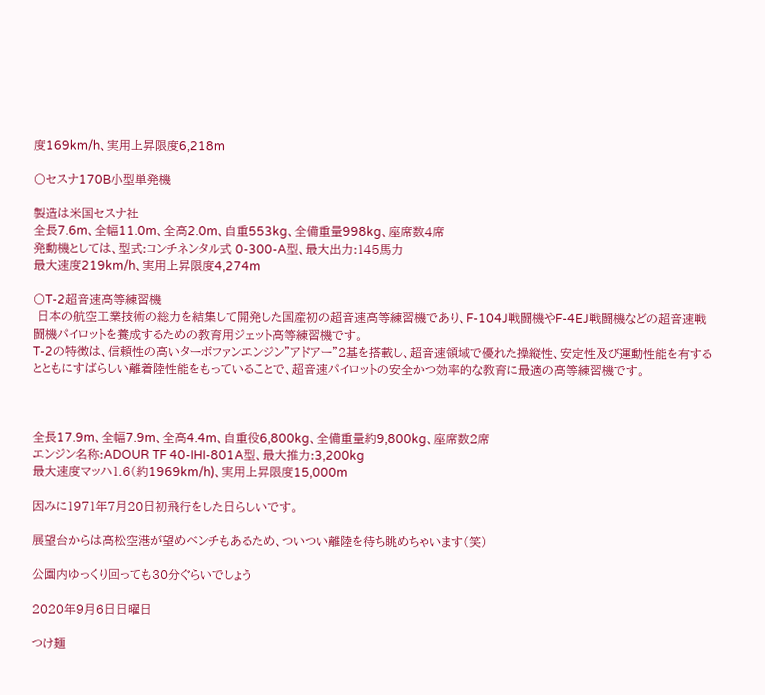度169km/h、実用上昇限度6,218m

〇セスナ170B小型単発機

製造は米国セスナ社
全長7.6m、全幅11.0m、全高2.0m、自重553kg、全備重量998kg、座席数4席
発動機としては、型式:コンチネンタル式 0-300-A型、最大出力:145馬力
最大速度219km/h、実用上昇限度4,274m

〇T-2超音速高等練習機
 日本の航空工業技術の総力を結集して開発した国産初の超音速高等練習機であり、F-104J戦闘機やF-4EJ戦闘機などの超音速戦闘機パイロットを養成するための教育用ジェット高等練習機です。
T-2の特徴は、信頼性の高いターボファンエンジン”アドアー”2基を搭載し、超音速領域で優れた操縦性、安定性及び運動性能を有するとともにすばらしい離着陸性能をもっていることで、超音速パイロットの安全かつ効率的な教育に最適の高等練習機です。



全長17.9m、全幅7.9m、全高4.4m、自重役6,800kg、全備重量約9,800kg、座席数2席
エンジン名称:ADOUR TF 40-IHI-801A型、最大推力:3,200kg
最大速度マッハ1.6(約1969km/h)、実用上昇限度15,000m

因みに1971年7月20日初飛行をした日らしいです。

展望台からは高松空港が望めベンチもあるため、ついつい離陸を待ち眺めちゃいます(笑)

公園内ゆっくり回っても30分ぐらいでしょう

2020年9月6日日曜日

つけ麺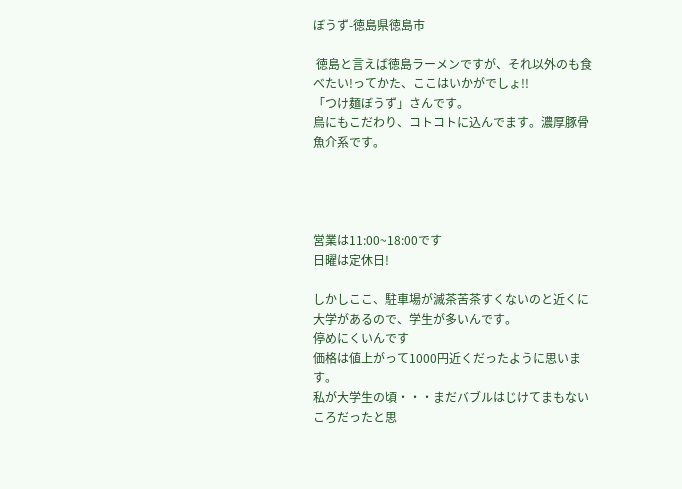ぼうず-徳島県徳島市

 徳島と言えば徳島ラーメンですが、それ以外のも食べたい!ってかた、ここはいかがでしょ!!
「つけ麺ぼうず」さんです。
鳥にもこだわり、コトコトに込んでます。濃厚豚骨魚介系です。




営業は11:00~18:00です
日曜は定休日!

しかしここ、駐車場が滅茶苦茶すくないのと近くに大学があるので、学生が多いんです。
停めにくいんです
価格は値上がって1000円近くだったように思います。
私が大学生の頃・・・まだバブルはじけてまもないころだったと思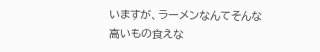いますが、ラーメンなんてそんな高いもの食えな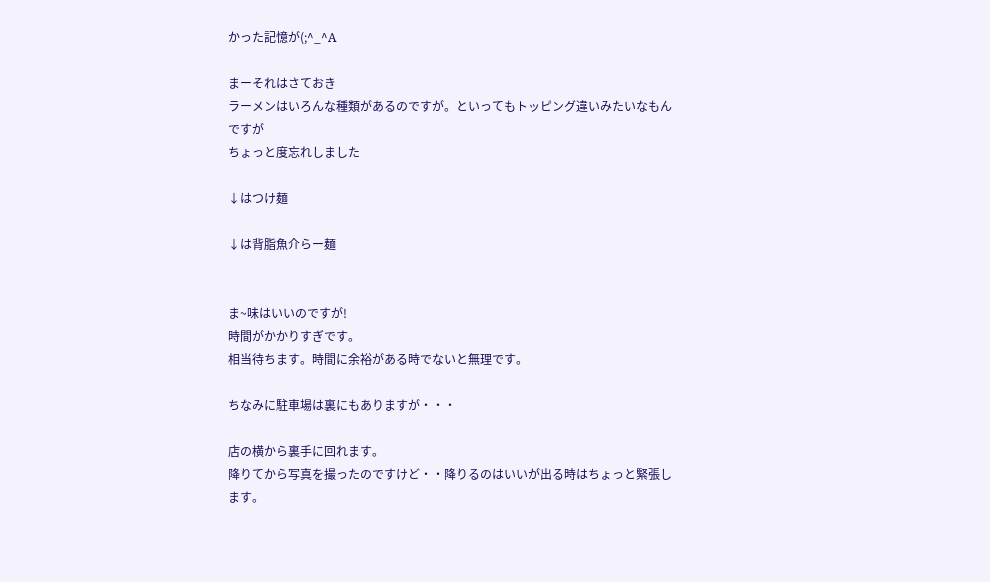かった記憶が(;^_^A

まーそれはさておき
ラーメンはいろんな種類があるのですが。といってもトッピング違いみたいなもんですが
ちょっと度忘れしました

↓はつけ麺

↓は背脂魚介らー麺


ま~味はいいのですが!
時間がかかりすぎです。
相当待ちます。時間に余裕がある時でないと無理です。

ちなみに駐車場は裏にもありますが・・・

店の横から裏手に回れます。
降りてから写真を撮ったのですけど・・降りるのはいいが出る時はちょっと緊張します。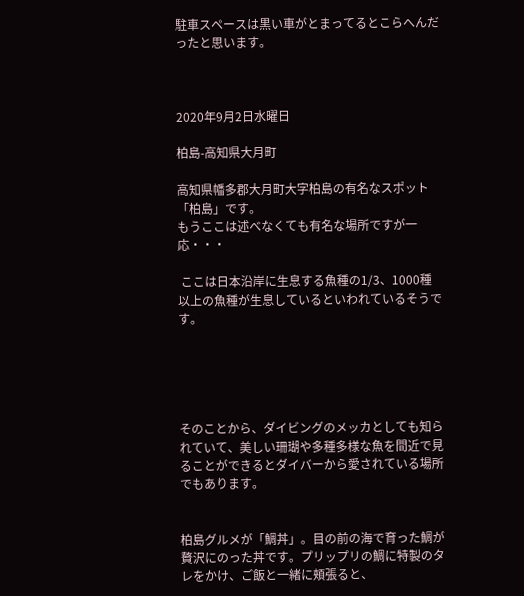駐車スペースは黒い車がとまってるとこらへんだったと思います。



2020年9月2日水曜日

柏島-高知県大月町

高知県幡多郡大月町大字柏島の有名なスポット「柏島」です。
もうここは述べなくても有名な場所ですが一応・・・

 ここは日本沿岸に生息する魚種の1/3、1000種以上の魚種が生息しているといわれているそうです。





そのことから、ダイビングのメッカとしても知られていて、美しい珊瑚や多種多様な魚を間近で見ることができるとダイバーから愛されている場所でもあります。


柏島グルメが「鯛丼」。目の前の海で育った鯛が贅沢にのった丼です。プリップリの鯛に特製のタレをかけ、ご飯と一緒に頬張ると、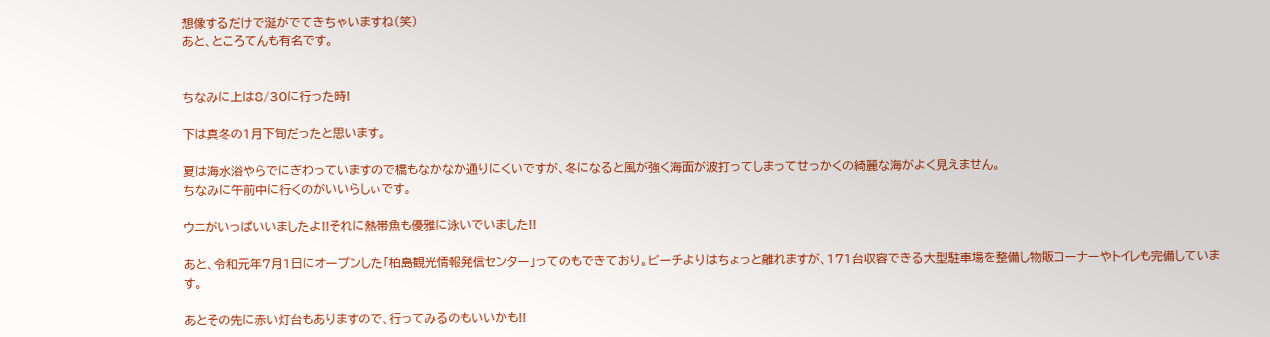想像するだけで涎がでてきちゃいますね(笑)
あと、ところてんも有名です。


ちなみに上は8/30に行った時!

下は真冬の1月下旬だったと思います。

夏は海水浴やらでにぎわっていますので橋もなかなか通りにくいですが、冬になると風が強く海面が波打ってしまってせっかくの綺麗な海がよく見えません。
ちなみに午前中に行くのがいいらしぃです。

ウニがいっぱいいましたよ!!それに熱帯魚も優雅に泳いでいました!!

あと、令和元年7月1日にオープンした「柏島観光情報発信センター」ってのもできており。ビーチよりはちょっと離れますが、171台収容できる大型駐車場を整備し物販コーナーやトイレも完備しています。

あとその先に赤い灯台もありますので、行ってみるのもいいかも!!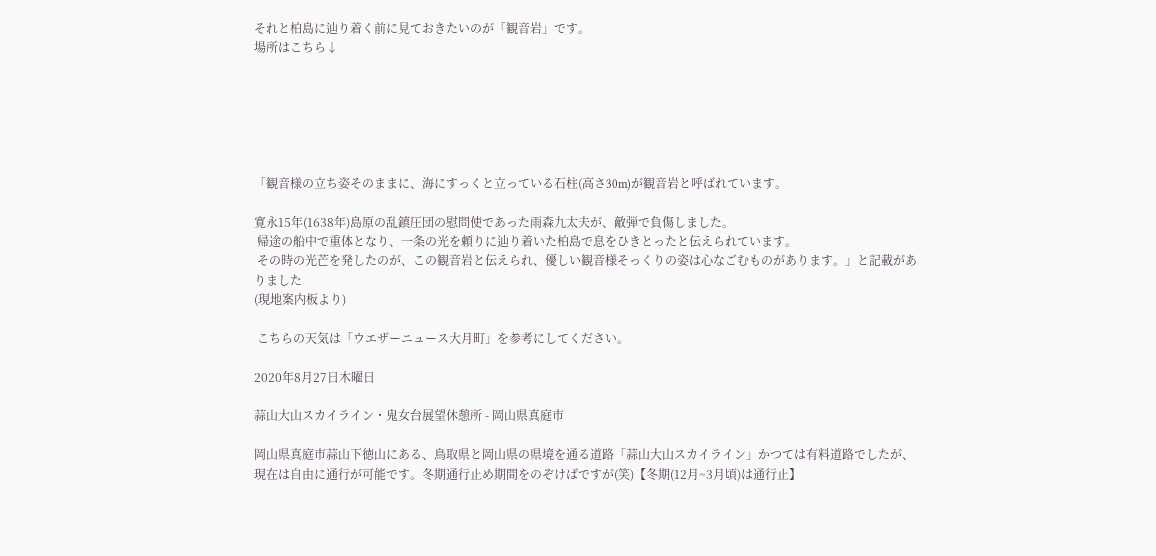それと柏島に辿り着く前に見ておきたいのが「観音岩」です。
場所はこちら↓






「観音様の立ち姿そのままに、海にすっくと立っている石柱(高さ30m)が観音岩と呼ばれています。

寛永15年(1638年)島原の乱鎮圧団の慰問使であった雨森九太夫が、敵弾で負傷しました。
 帰途の船中で重体となり、一条の光を頼りに辿り着いた柏島で息をひきとったと伝えられています。
 その時の光芒を発したのが、この観音岩と伝えられ、優しい観音様そっくりの姿は心なごむものがあります。」と記載がありました
(現地案内板より)

 こちらの天気は「ウエザーニュース大月町」を参考にしてください。

2020年8月27日木曜日

蒜山大山スカイライン・鬼女台展望休憩所 - 岡山県真庭市

岡山県真庭市蒜山下徳山にある、鳥取県と岡山県の県境を通る道路「蒜山大山スカイライン」かつては有料道路でしたが、現在は自由に通行が可能です。冬期通行止め期間をのぞけばですが(笑)【冬期(12月~3月頃)は通行止】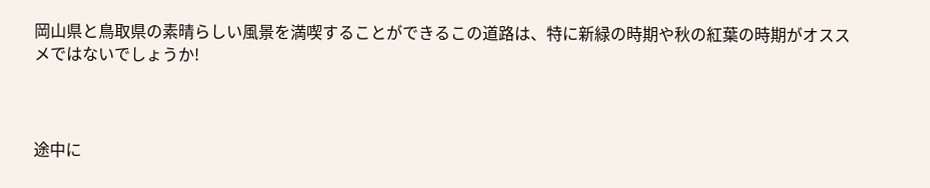岡山県と鳥取県の素晴らしい風景を満喫することができるこの道路は、特に新緑の時期や秋の紅葉の時期がオススメではないでしょうか!



途中に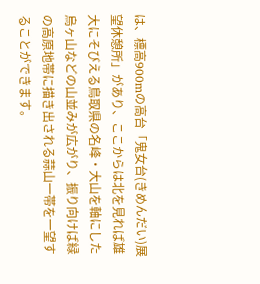は、標高900mの高台「鬼女台(きめんだい)展望休憩所」があり、ここからは北を見れば雄大にそびえる鳥取県の名峰・大山を軸にした烏ヶ山などの山並みが広がり、振り向けば緑の高原地帯に描き出される蒜山一帯を一望することができます。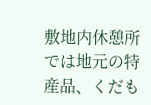敷地内休憩所では地元の特産品、くだも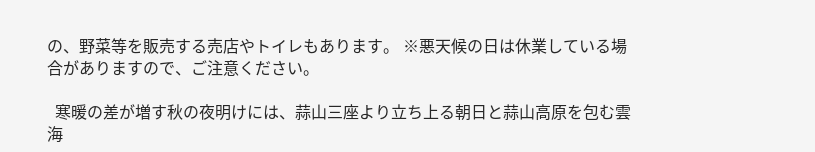の、野菜等を販売する売店やトイレもあります。 ※悪天候の日は休業している場合がありますので、ご注意ください。

  寒暖の差が増す秋の夜明けには、蒜山三座より立ち上る朝日と蒜山高原を包む雲海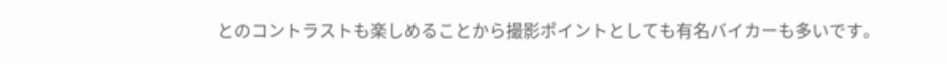とのコントラストも楽しめることから撮影ポイントとしても有名バイカーも多いです。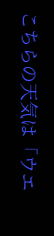こちらの天気は「ウエ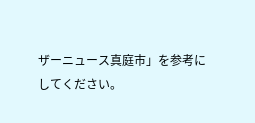ザーニュース真庭市」を参考にしてください。